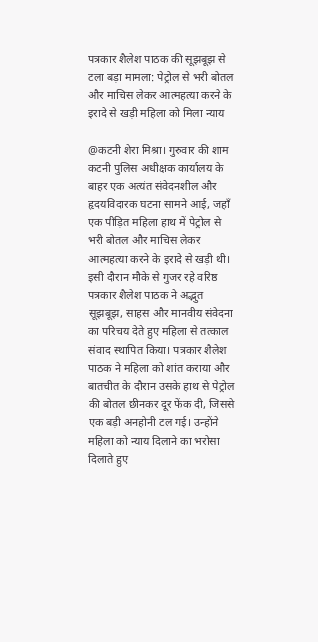पत्रकार शैलेश पाठक की सूझबूझ से टला बड़ा मामला: पेट्रोल से भरी बोतल और माचिस लेकर आत्महत्या करने के इरादे से खड़ी महिला को मिला न्याय

@कटनी शेरा मिश्रा। गुरुवार की शाम कटनी पुलिस अधीक्षक कार्यालय के बाहर एक अत्यंत संवेदनशील और हृदयविदारक घटना सामने आई, जहाँ एक पीड़ित महिला हाथ में पेट्रोल से भरी बोतल और माचिस लेकर आत्महत्या करने के इरादे से खड़ी थी। इसी दौरान मौके से गुजर रहे वरिष्ठ पत्रकार शैलेश पाठक ने अद्भुत सूझबूझ, साहस और मानवीय संवेदना का परिचय देते हुए महिला से तत्काल संवाद स्थापित किया। पत्रकार शैलेश पाठक ने महिला को शांत कराया और बातचीत के दौरान उसके हाथ से पेट्रोल की बोतल छीनकर दूर फेंक दी, जिससे एक बड़ी अनहोनी टल गई। उन्होंने महिला को न्याय दिलाने का भरोसा दिलाते हुए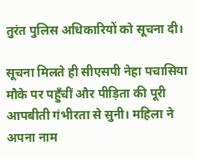तुरंत पुलिस अधिकारियों को सूचना दी।

सूचना मिलते ही सीएसपी नेहा पचासिया मौके पर पहुँचीं और पीड़िता की पूरी आपबीती गंभीरता से सुनी। महिला ने अपना नाम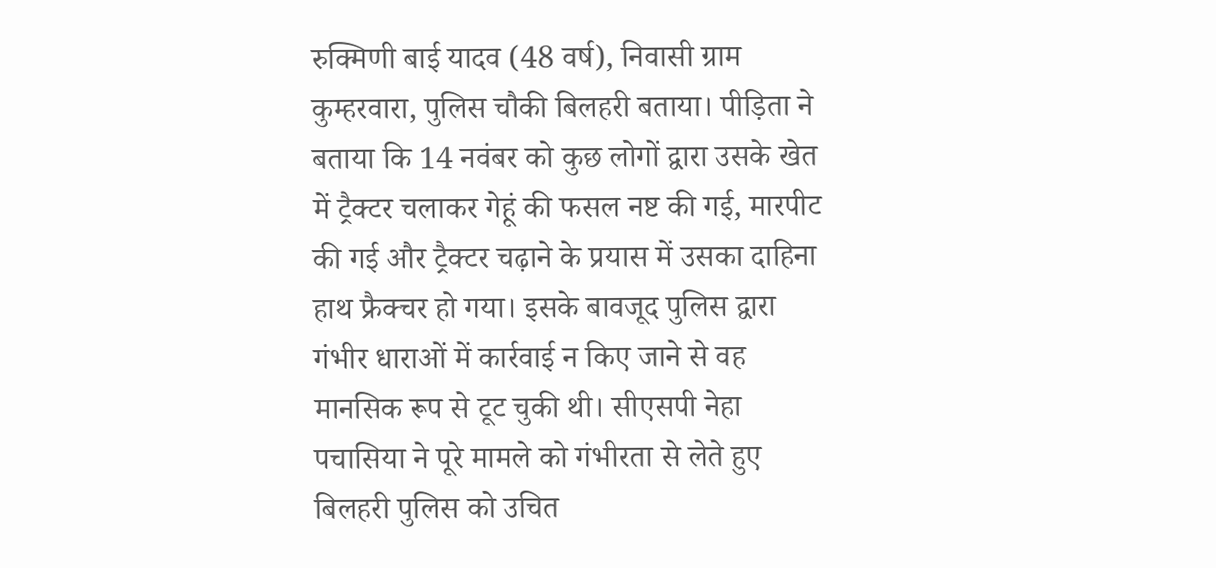रुक्मिणी बाई यादव (48 वर्ष), निवासी ग्राम कुम्हरवारा, पुलिस चौकी बिलहरी बताया। पीड़िता ने बताया कि 14 नवंबर को कुछ लोगों द्वारा उसके खेत में ट्रैक्टर चलाकर गेहूं की फसल नष्ट की गई, मारपीट की गई और ट्रैक्टर चढ़ाने के प्रयास में उसका दाहिना हाथ फ्रैक्चर हो गया। इसके बावजूद पुलिस द्वारा गंभीर धाराओं में कार्रवाई न किए जाने से वह मानसिक रूप से टूट चुकी थी। सीएसपी नेहा पचासिया ने पूरे मामले को गंभीरता से लेते हुए बिलहरी पुलिस को उचित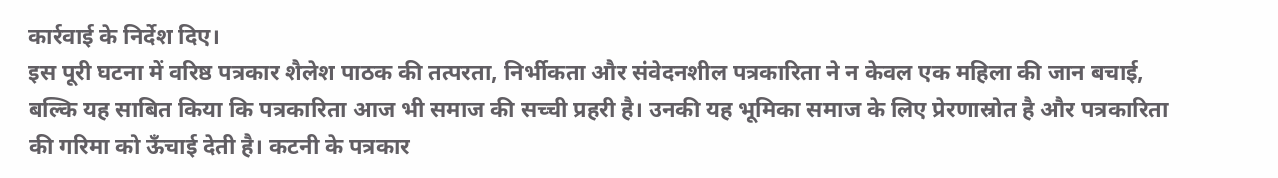कार्रवाई के निर्देश दिए।
इस पूरी घटना में वरिष्ठ पत्रकार शैलेश पाठक की तत्परता, निर्भीकता और संवेदनशील पत्रकारिता ने न केवल एक महिला की जान बचाई, बल्कि यह साबित किया कि पत्रकारिता आज भी समाज की सच्ची प्रहरी है। उनकी यह भूमिका समाज के लिए प्रेरणास्रोत है और पत्रकारिता की गरिमा को ऊँचाई देती है। कटनी के पत्रकार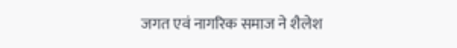जगत एवं नागरिक समाज ने शैलेश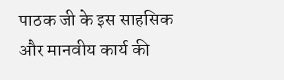पाठक जी के इस साहसिक और मानवीय कार्य की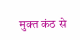मुक्त कंठ से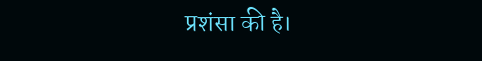प्रशंसा की है।